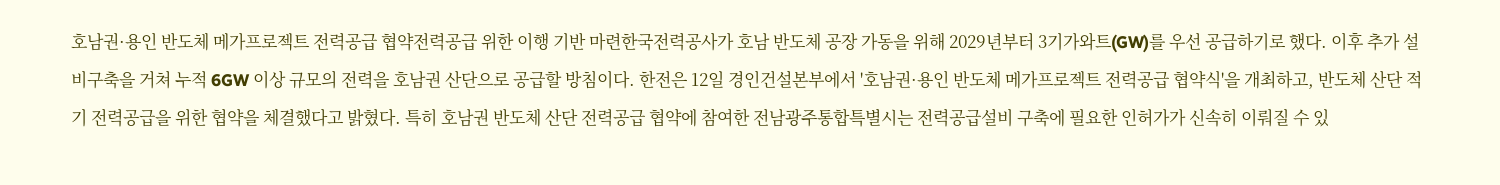호남권·용인 반도체 메가프로젝트 전력공급 협약전력공급 위한 이행 기반 마련한국전력공사가 호남 반도체 공장 가동을 위해 2029년부터 3기가와트(GW)를 우선 공급하기로 했다. 이후 추가 설비구축을 거쳐 누적 6GW 이상 규모의 전력을 호남권 산단으로 공급할 방침이다. 한전은 12일 경인건설본부에서 '호남권·용인 반도체 메가프로젝트 전력공급 협약식'을 개최하고, 반도체 산단 적기 전력공급을 위한 협약을 체결했다고 밝혔다. 특히 호남권 반도체 산단 전력공급 협약에 참여한 전남광주통합특별시는 전력공급설비 구축에 필요한 인허가가 신속히 이뤄질 수 있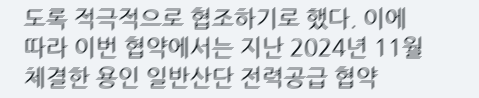도록 적극적으로 협조하기로 했다. 이에 따라 이번 협약에서는 지난 2024년 11월 체결한 용인 일반산단 전력공급 협약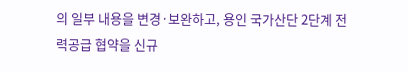의 일부 내용을 변경·보완하고, 용인 국가산단 2단계 전력공급 협약을 신규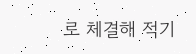로 체결해 적기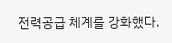전력공급 체계를 강화했다.